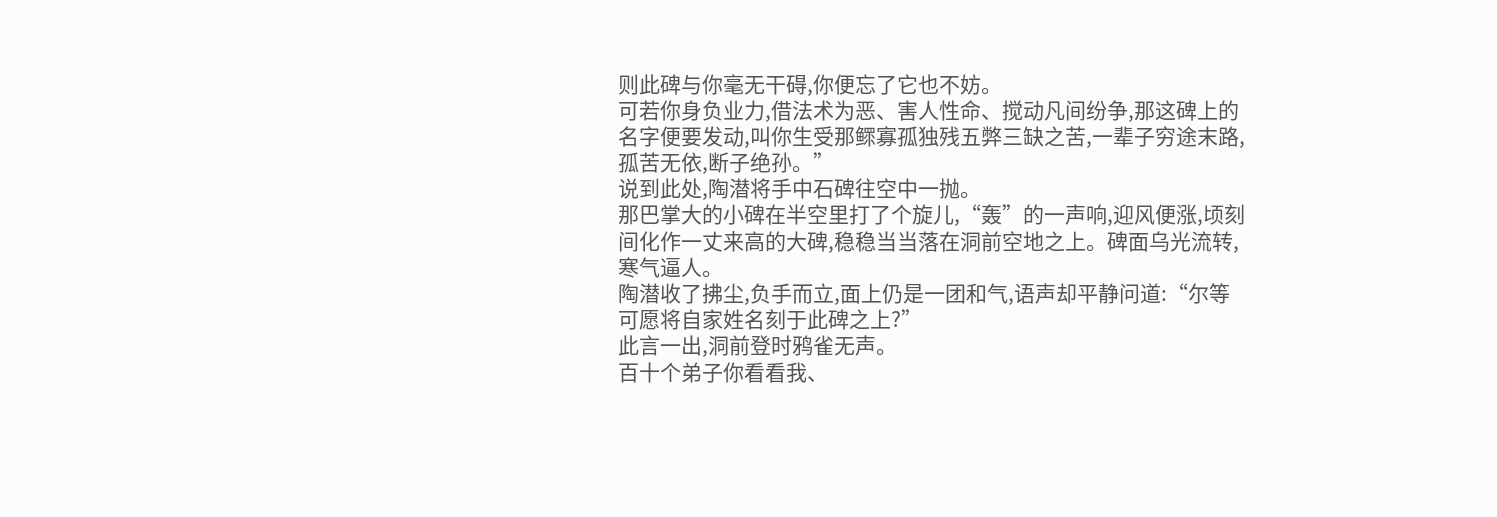则此碑与你毫无干碍,你便忘了它也不妨。
可若你身负业力,借法术为恶、害人性命、搅动凡间纷争,那这碑上的名字便要发动,叫你生受那鳏寡孤独残五弊三缺之苦,一辈子穷途末路,孤苦无依,断子绝孙。”
说到此处,陶潜将手中石碑往空中一抛。
那巴掌大的小碑在半空里打了个旋儿,“轰”的一声响,迎风便涨,顷刻间化作一丈来高的大碑,稳稳当当落在洞前空地之上。碑面乌光流转,寒气逼人。
陶潜收了拂尘,负手而立,面上仍是一团和气,语声却平静问道:“尔等可愿将自家姓名刻于此碑之上?”
此言一出,洞前登时鸦雀无声。
百十个弟子你看看我、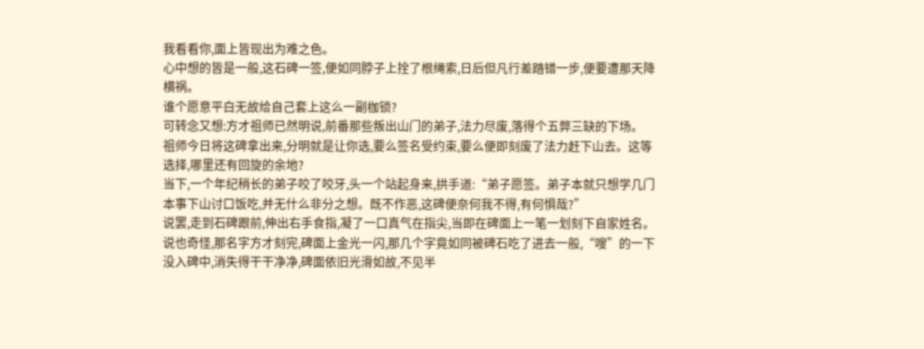我看看你,面上皆现出为难之色。
心中想的皆是一般,这石碑一签,便如同脖子上拴了根绳索,日后但凡行差踏错一步,便要遭那天降横祸。
谁个愿意平白无故给自己套上这么一副枷锁?
可转念又想:方才祖师已然明说,前番那些叛出山门的弟子,法力尽废,落得个五弊三缺的下场。
祖师今日将这碑拿出来,分明就是让你选,要么签名受约束,要么便即刻废了法力赶下山去。这等选择,哪里还有回旋的余地?
当下,一个年纪稍长的弟子咬了咬牙,头一个站起身来,拱手道:“弟子愿签。弟子本就只想学几门本事下山讨口饭吃,并无什么非分之想。既不作恶,这碑便奈何我不得,有何惧哉?”
说罢,走到石碑跟前,伸出右手食指,凝了一口真气在指尖,当即在碑面上一笔一划刻下自家姓名。
说也奇怪,那名字方才刻完,碑面上金光一闪,那几个字竟如同被碑石吃了进去一般,“嗖”的一下没入碑中,消失得干干净净,碑面依旧光滑如故,不见半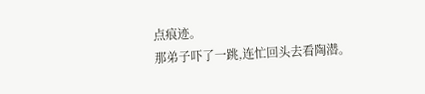点痕迹。
那弟子吓了一跳,连忙回头去看陶潜。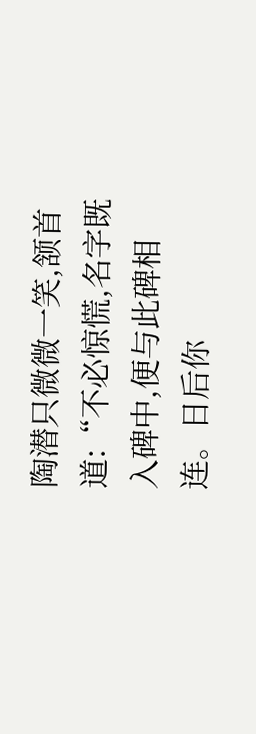陶潜只微微一笑,颔首道:“不必惊慌,名字既入碑中,便与此碑相连。日后你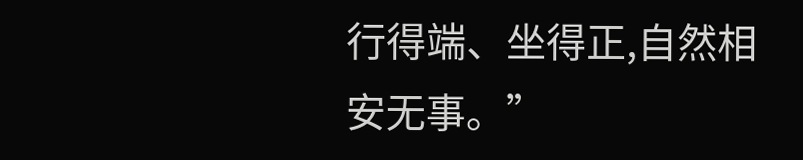行得端、坐得正,自然相安无事。”